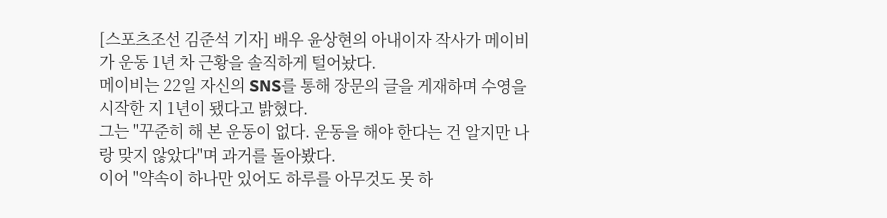[스포츠조선 김준석 기자] 배우 윤상현의 아내이자 작사가 메이비가 운동 1년 차 근황을 솔직하게 털어놨다.
메이비는 22일 자신의 SNS를 통해 장문의 글을 게재하며 수영을 시작한 지 1년이 됐다고 밝혔다.
그는 "꾸준히 해 본 운동이 없다. 운동을 해야 한다는 건 알지만 나랑 맞지 않았다"며 과거를 돌아봤다.
이어 "약속이 하나만 있어도 하루를 아무것도 못 하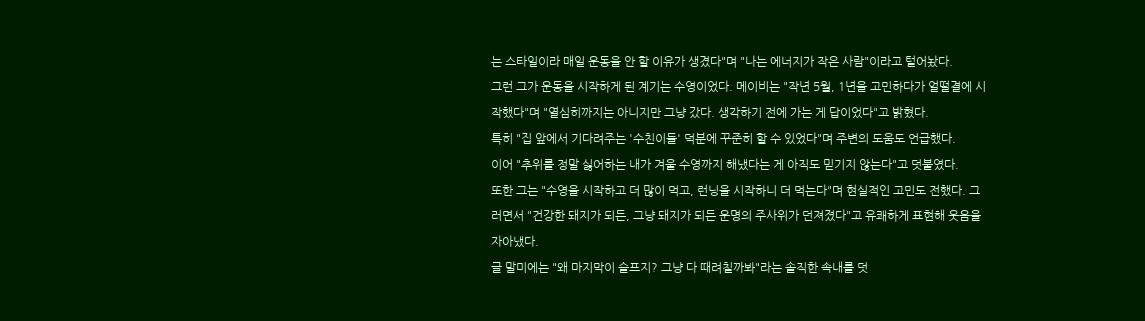는 스타일이라 매일 운동을 안 할 이유가 생겼다"며 "나는 에너지가 작은 사람"이라고 털어놨다.
그런 그가 운동을 시작하게 된 계기는 수영이었다. 메이비는 "작년 5월, 1년을 고민하다가 얼떨결에 시작했다"며 "열심히까지는 아니지만 그냥 갔다. 생각하기 전에 가는 게 답이었다"고 밝혔다.
특히 "집 앞에서 기다려주는 '수친이들' 덕분에 꾸준히 할 수 있었다"며 주변의 도움도 언급했다.
이어 "추위를 정말 싫어하는 내가 겨울 수영까지 해냈다는 게 아직도 믿기지 않는다"고 덧붙였다.
또한 그는 "수영을 시작하고 더 많이 먹고, 런닝을 시작하니 더 먹는다"며 현실적인 고민도 전했다. 그러면서 "건강한 돼지가 되든, 그냥 돼지가 되든 운명의 주사위가 던져졌다"고 유쾌하게 표현해 웃음을 자아냈다.
글 말미에는 "왜 마지막이 슬프지? 그냥 다 때려칠까봐"라는 솔직한 속내를 덧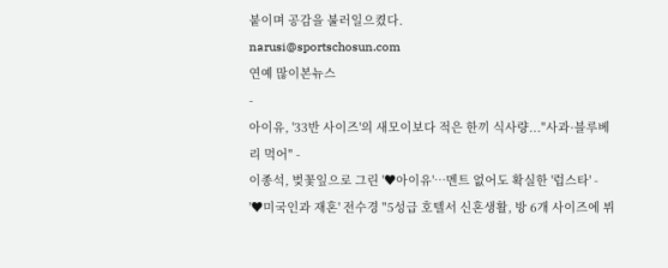붙이며 공감을 불러일으켰다.
narusi@sportschosun.com
연예 많이본뉴스
-
아이유, '33반 사이즈'의 새모이보다 적은 한끼 식사량..."사과·블루베리 먹어" -
이종석, 벚꽃잎으로 그린 '♥아이유'…멘트 없어도 확실한 '럽스타' -
'♥미국인과 재혼' 전수경 "5성급 호텔서 신혼생활, 방 6개 사이즈에 뷔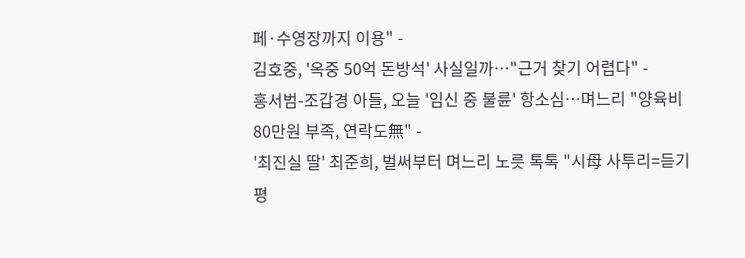페·수영장까지 이용" -
김호중, '옥중 50억 돈방석' 사실일까…"근거 찾기 어렵다" -
홍서범-조갑경 아들, 오늘 '임신 중 불륜' 항소심…며느리 "양육비 80만원 부족, 연락도無" -
'최진실 딸' 최준희, 벌써부터 며느리 노릇 톡톡 "시母 사투리=듣기평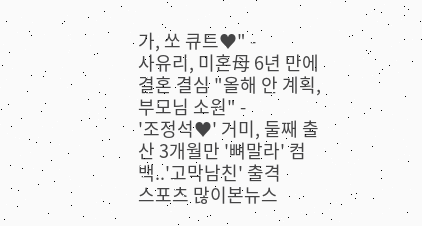가, 쏘 큐트♥" -
사유리, 미혼母 6년 만에 결혼 결심 "올해 안 계획, 부모님 소원" -
'조정석♥' 거미, 둘째 출산 3개월만 '뼈말라' 컴백..'고막남친' 출격
스포츠 많이본뉴스